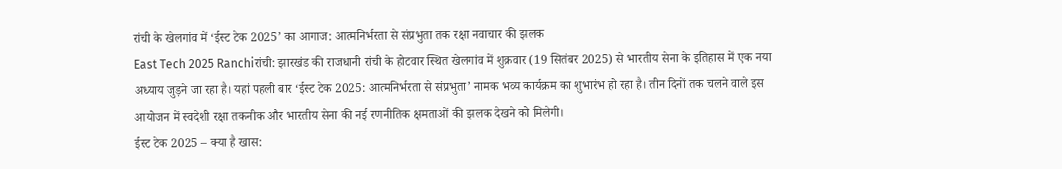रांची के खेलगांव में ‘ईस्ट टेक 2025’ का आगाज: आत्मनिर्भरता से संप्रभुता तक रक्षा नवाचार की झलक
East Tech 2025 Ranchiरांची: झारखंड की राजधानी रांची के होटवार स्थित खेलगांव में शुक्रवार (19 सितंबर 2025) से भारतीय सेना के इतिहास में एक नया अध्याय जुड़ने जा रहा है। यहां पहली बार ‘ईस्ट टेक 2025: आत्मनिर्भरता से संप्रभुता’ नामक भव्य कार्यक्रम का शुभारंभ हो रहा है। तीन दिनों तक चलने वाले इस आयोजन में स्वदेशी रक्षा तकनीक और भारतीय सेना की नई रणनीतिक क्षमताओं की झलक देखने को मिलेगी।
ईस्ट टेक 2025 – क्या है खास: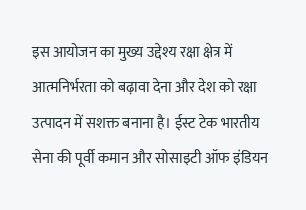इस आयोजन का मुख्य उद्देश्य रक्षा क्षेत्र में आत्मनिर्भरता को बढ़ावा देना और देश को रक्षा उत्पादन में सशक्त बनाना है। ईस्ट टेक भारतीय सेना की पूर्वी कमान और सोसाइटी ऑफ इंडियन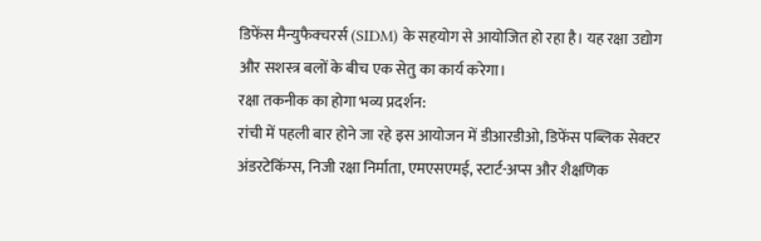डिफेंस मैन्युफैक्चरर्स (SIDM) के सहयोग से आयोजित हो रहा है। यह रक्षा उद्योग और सशस्त्र बलों के बीच एक सेतु का कार्य करेगा।
रक्षा तकनीक का होगा भव्य प्रदर्शन:
रांची में पहली बार होने जा रहे इस आयोजन में डीआरडीओ, डिफेंस पब्लिक सेक्टर अंडरटेकिंग्स, निजी रक्षा निर्माता, एमएसएमई, स्टार्ट-अप्स और शैक्षणिक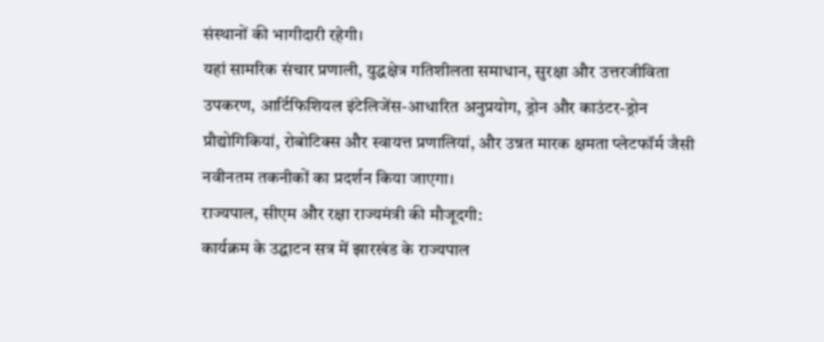संस्थानों की भागीदारी रहेगी।
यहां सामरिक संचार प्रणाली, युद्धक्षेत्र गतिशीलता समाधान, सुरक्षा और उत्तरजीविता उपकरण, आर्टिफिशियल इंटेलिजेंस-आधारित अनुप्रयोग, ड्रोन और काउंटर-ड्रोन प्रौद्योगिकियां, रोबोटिक्स और स्वायत्त प्रणालियां, और उन्नत मारक क्षमता प्लेटफॉर्म जैसी नवीनतम तकनीकों का प्रदर्शन किया जाएगा।
राज्यपाल, सीएम और रक्षा राज्यमंत्री की मौजूदगी:
कार्यक्रम के उद्घाटन सत्र में झारखंड के राज्यपाल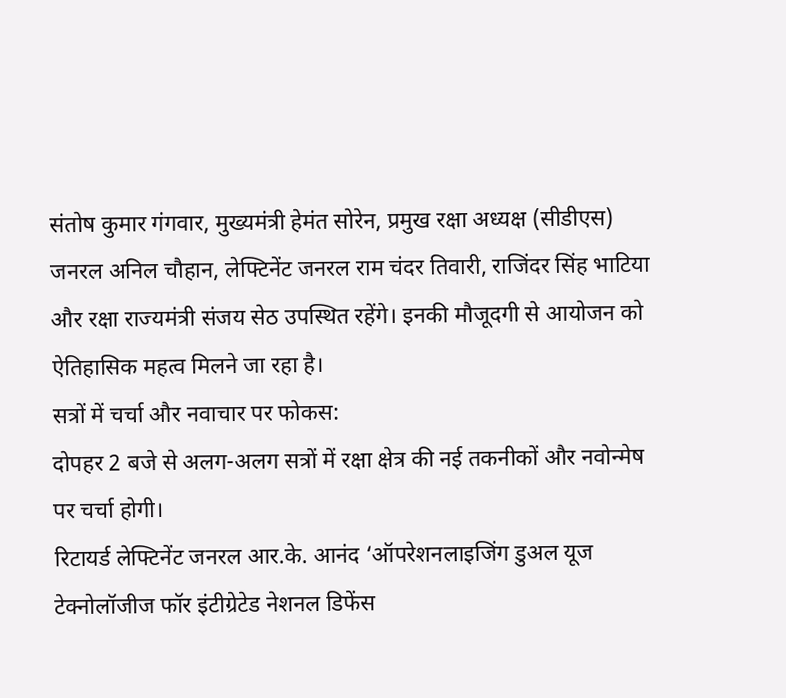संतोष कुमार गंगवार, मुख्यमंत्री हेमंत सोरेन, प्रमुख रक्षा अध्यक्ष (सीडीएस) जनरल अनिल चौहान, लेफ्टिनेंट जनरल राम चंदर तिवारी, राजिंदर सिंह भाटिया और रक्षा राज्यमंत्री संजय सेठ उपस्थित रहेंगे। इनकी मौजूदगी से आयोजन को ऐतिहासिक महत्व मिलने जा रहा है।
सत्रों में चर्चा और नवाचार पर फोकस:
दोपहर 2 बजे से अलग-अलग सत्रों में रक्षा क्षेत्र की नई तकनीकों और नवोन्मेष पर चर्चा होगी।
रिटायर्ड लेफ्टिनेंट जनरल आर.के. आनंद ‘ऑपरेशनलाइजिंग डुअल यूज टेक्नोलॉजीज फॉर इंटीग्रेटेड नेशनल डिफेंस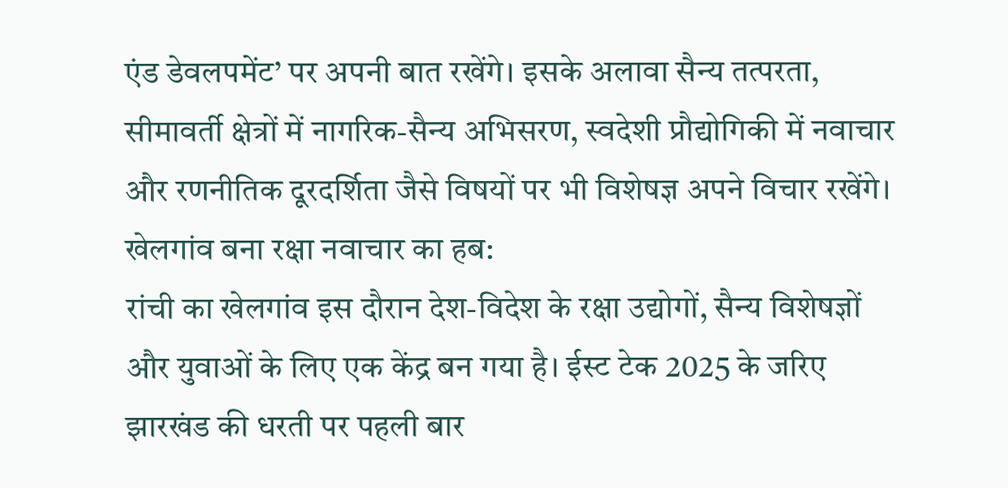एंड डेवलपमेंट’ पर अपनी बात रखेंगे। इसके अलावा सैन्य तत्परता, सीमावर्ती क्षेत्रों में नागरिक-सैन्य अभिसरण, स्वदेशी प्रौद्योगिकी में नवाचार और रणनीतिक दूरदर्शिता जैसे विषयों पर भी विशेषज्ञ अपने विचार रखेंगे।
खेलगांव बना रक्षा नवाचार का हब:
रांची का खेलगांव इस दौरान देश-विदेश के रक्षा उद्योगों, सैन्य विशेषज्ञों और युवाओं के लिए एक केंद्र बन गया है। ईस्ट टेक 2025 के जरिए झारखंड की धरती पर पहली बार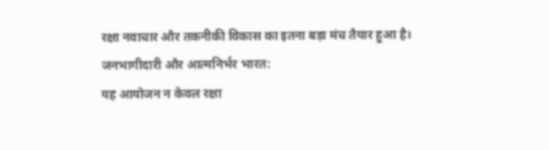रक्षा नवाचार और तकनीकी विकास का इतना बड़ा मंच तैयार हुआ है।
जनभागीदारी और आत्मनिर्भर भारत:
यह आयोजन न केवल रक्षा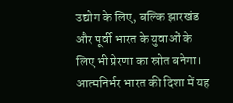उद्योग के लिए, बल्कि झारखंड और पूर्वी भारत के युवाओं के लिए भी प्रेरणा का स्रोत बनेगा। आत्मनिर्भर भारत की दिशा में यह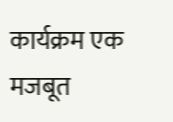कार्यक्रम एक मजबूत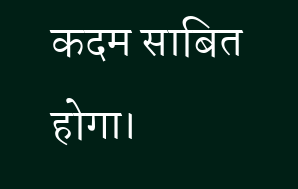कदम साबित होगा।